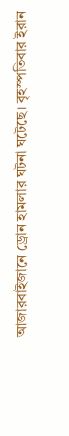আজারবাইজানে ড্রোন হামলার ঘটনা ঘটেছে। বৃহস্পতিবার ইরান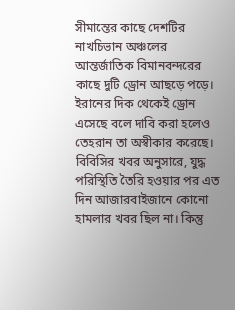সীমান্তের কাছে দেশটির নাখচিভান অঞ্চলের আন্তর্জাতিক বিমানবন্দরের কাছে দুটি ড্রোন আছড়ে পড়ে। ইরানের দিক থেকেই ড্রোন এসেছে বলে দাবি করা হলেও তেহরান তা অস্বীকার করেছে।
বিবিসির খবর অনুসারে, যুদ্ধ পরিস্থিতি তৈরি হওয়ার পর এত দিন আজারবাইজানে কোনো হামলার খবর ছিল না। কিন্তু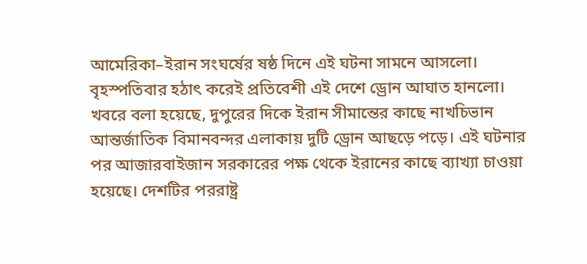আমেরিকা–ইরান সংঘর্ষের ষষ্ঠ দিনে এই ঘটনা সামনে আসলো। বৃহস্পতিবার হঠাৎ করেই প্রতিবেশী এই দেশে ড্রোন আঘাত হানলো।
খবরে বলা হয়েছে, দুপুরের দিকে ইরান সীমান্তের কাছে নাখচিভান আন্তর্জাতিক বিমানবন্দর এলাকায় দুটি ড্রোন আছড়ে পড়ে। এই ঘটনার পর আজারবাইজান সরকারের পক্ষ থেকে ইরানের কাছে ব্যাখ্যা চাওয়া হয়েছে। দেশটির পররাষ্ট্র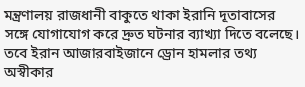মন্ত্রণালয় রাজধানী বাকুতে থাকা ইরানি দূতাবাসের সঙ্গে যোগাযোগ করে দ্রুত ঘটনার ব্যাখ্যা দিতে বলেছে।
তবে ইরান আজারবাইজানে ড্রোন হামলার তথ্য অস্বীকার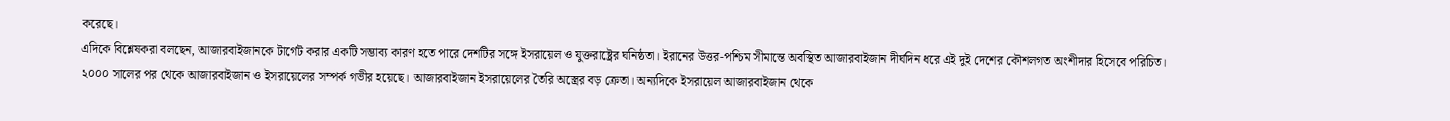করেছে।
এদিকে বিশ্লেষকরা বলছেন, আজারবাইজানকে টার্গেট করার একটি সম্ভাব্য কারণ হতে পারে দেশটির সঙ্গে ইসরায়েল ও যুক্তরাষ্ট্রের ঘনিষ্ঠতা। ইরানের উত্তর-পশ্চিম সীমান্তে অবস্থিত আজারবাইজান দীর্ঘদিন ধরে এই দুই দেশের কৌশলগত অংশীদার হিসেবে পরিচিত।
২০০০ সালের পর থেকে আজারবাইজান ও ইসরায়েলের সম্পর্ক গভীর হয়েছে। আজারবাইজান ইসরায়েলের তৈরি অস্ত্রের বড় ক্রেতা। অন্যদিকে ইসরায়েল আজারবাইজান থেকে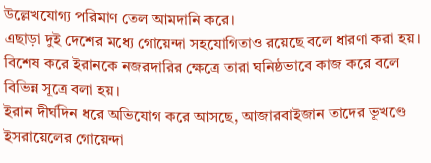উল্লেখযোগ্য পরিমাণ তেল আমদানি করে।
এছাড়া দুই দেশের মধ্যে গোয়েন্দা সহযোগিতাও রয়েছে বলে ধারণা করা হয়। বিশেষ করে ইরানকে নজরদারির ক্ষেত্রে তারা ঘনিষ্ঠভাবে কাজ করে বলে বিভিন্ন সূত্রে বলা হয়।
ইরান দীর্ঘদিন ধরে অভিযোগ করে আসছে, আজারবাইজান তাদের ভূখণ্ডে ইসরায়েলের গোয়েন্দা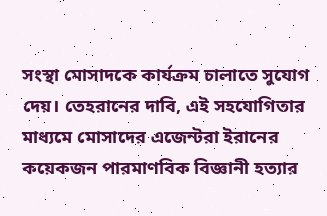সংস্থা মোসাদকে কার্যক্রম চালাতে সুযোগ দেয়। তেহরানের দাবি, এই সহযোগিতার মাধ্যমে মোসাদের এজেন্টরা ইরানের কয়েকজন পারমাণবিক বিজ্ঞানী হত্যার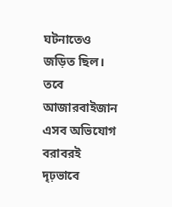ঘটনাতেও জড়িত ছিল। তবে আজারবাইজান এসব অভিযোগ বরাবরই দৃঢ়ভাবে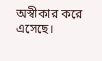অস্বীকার করে এসেছে।